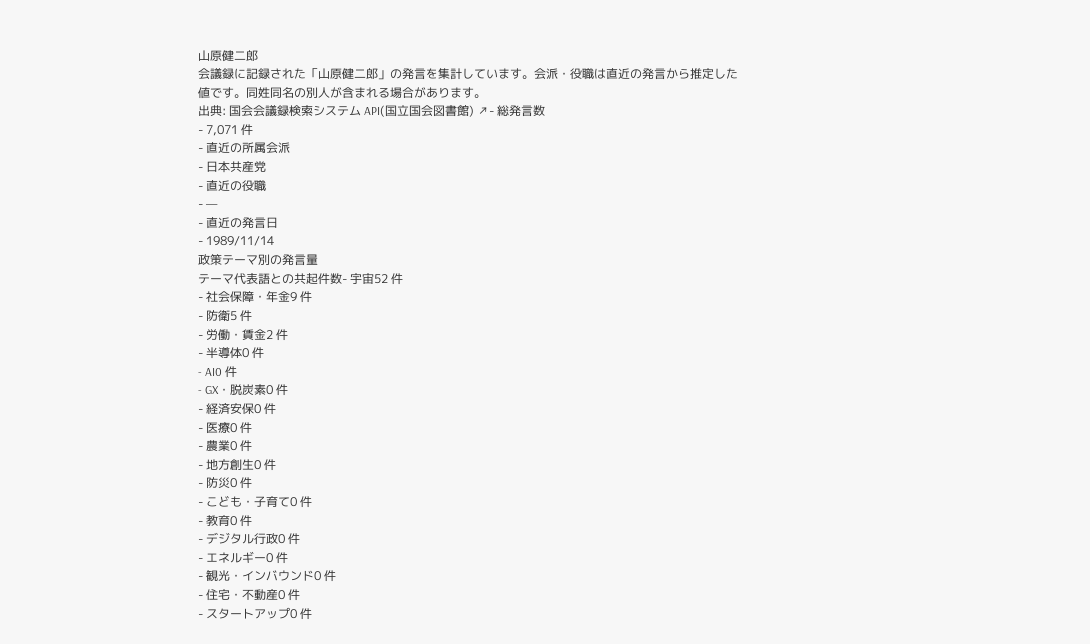山原健二郎
会議録に記録された「山原健二郎」の発言を集計しています。会派・役職は直近の発言から推定した値です。同姓同名の別人が含まれる場合があります。
出典: 国会会議録検索システム API(国立国会図書館) ↗- 総発言数
- 7,071 件
- 直近の所属会派
- 日本共産党
- 直近の役職
- —
- 直近の発言日
- 1989/11/14
政策テーマ別の発言量
テーマ代表語との共起件数- 宇宙52 件
- 社会保障・年金9 件
- 防衛5 件
- 労働・賃金2 件
- 半導体0 件
- AI0 件
- GX・脱炭素0 件
- 経済安保0 件
- 医療0 件
- 農業0 件
- 地方創生0 件
- 防災0 件
- こども・子育て0 件
- 教育0 件
- デジタル行政0 件
- エネルギー0 件
- 観光・インバウンド0 件
- 住宅・不動産0 件
- スタートアップ0 件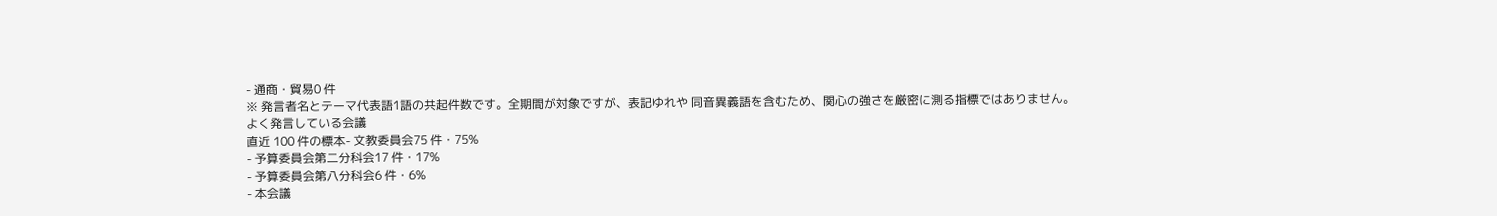- 通商・貿易0 件
※ 発言者名とテーマ代表語1語の共起件数です。全期間が対象ですが、表記ゆれや 同音異義語を含むため、関心の強さを厳密に測る指標ではありません。
よく発言している会議
直近 100 件の標本- 文教委員会75 件・75%
- 予算委員会第二分科会17 件・17%
- 予算委員会第八分科会6 件・6%
- 本会議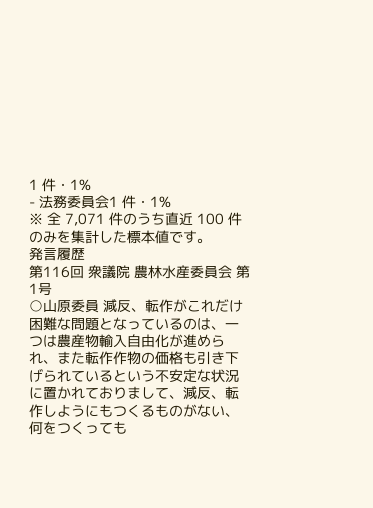1 件・1%
- 法務委員会1 件・1%
※ 全 7,071 件のうち直近 100 件のみを集計した標本値です。
発言履歴
第116回 衆議院 農林水産委員会 第1号
○山原委員 減反、転作がこれだけ困難な問題となっているのは、一つは農産物輸入自由化が進められ、また転作作物の価格も引き下げられているという不安定な状況に置かれておりまして、減反、転作しようにもつくるものがない、何をつくっても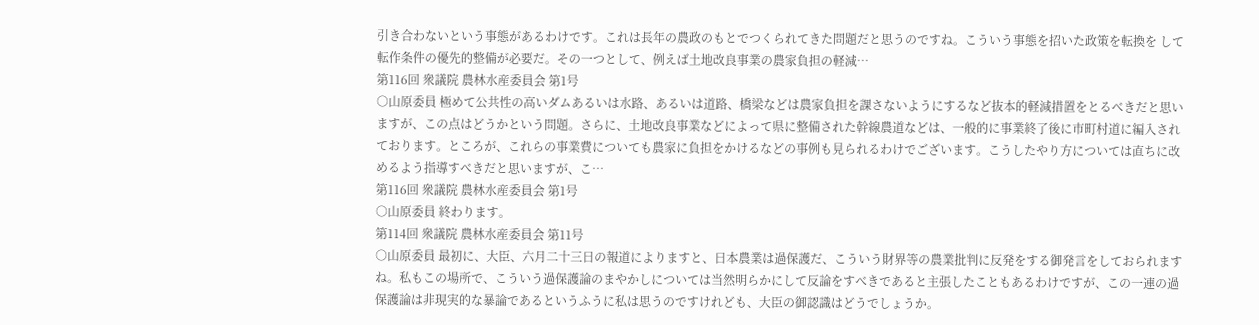引き合わないという事態があるわけです。これは長年の農政のもとでつくられてきた問題だと思うのですね。こういう事態を招いた政策を転換を して転作条件の優先的整備が必要だ。その一つとして、例えば土地改良事業の農家負担の軽減…
第116回 衆議院 農林水産委員会 第1号
○山原委員 極めて公共性の高いダムあるいは水路、あるいは道路、橋梁などは農家負担を課さないようにするなど抜本的軽減措置をとるべきだと思いますが、この点はどうかという問題。さらに、土地改良事業などによって県に整備された幹線農道などは、一般的に事業終了後に市町村道に編入されております。ところが、これらの事業費についても農家に負担をかけるなどの事例も見られるわけでございます。こうしたやり方については直ちに改めるよう指導すべきだと思いますが、こ…
第116回 衆議院 農林水産委員会 第1号
○山原委員 終わります。
第114回 衆議院 農林水産委員会 第11号
○山原委員 最初に、大臣、六月二十三日の報道によりますと、日本農業は過保護だ、こういう財界等の農業批判に反発をする御発言をしておられますね。私もこの場所で、こういう過保護論のまやかしについては当然明らかにして反論をすべきであると主張したこともあるわけですが、この一連の過保護論は非現実的な暴論であるというふうに私は思うのですけれども、大臣の御認識はどうでしょうか。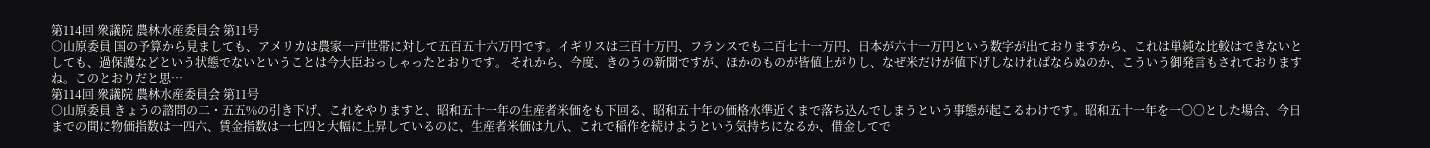第114回 衆議院 農林水産委員会 第11号
○山原委員 国の予算から見ましても、アメリカは農家一戸世帯に対して五百五十六万円です。イギリスは三百十万円、フランスでも二百七十一万円、日本が六十一万円という数字が出ておりますから、これは単純な比較はできないとしても、過保護などという状態でないということは今大臣おっしゃったとおりです。 それから、今度、きのうの新聞ですが、ほかのものが皆値上がりし、なぜ米だけが値下げしなければならぬのか、こういう御発言もされておりますね。このとおりだと思…
第114回 衆議院 農林水産委員会 第11号
○山原委員 きょうの諮問の二・五五%の引き下げ、これをやりますと、昭和五十一年の生産者米価をも下回る、昭和五十年の価格水準近くまで落ち込んでしまうという事態が起こるわけです。昭和五十一年を一〇〇とした場合、今日までの間に物価指数は一四六、賃金指数は一七四と大幅に上昇しているのに、生産者米価は九八、これで稲作を続けようという気持ちになるか、借金してで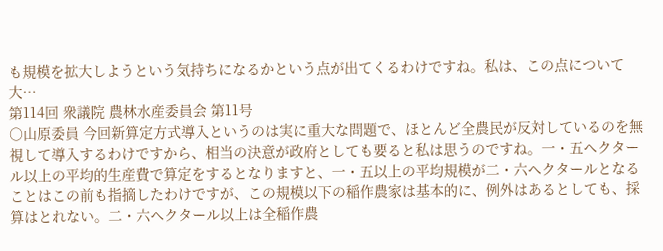も規模を拡大しようという気持ちになるかという点が出てくるわけですね。私は、この点について大…
第114回 衆議院 農林水産委員会 第11号
○山原委員 今回新算定方式導入というのは実に重大な問題で、ほとんど全農民が反対しているのを無視して導入するわけですから、相当の決意が政府としても要ると私は思うのですね。一・五ヘクタール以上の平均的生産費で算定をするとなりますと、一・五以上の平均規模が二・六ヘクタールとなることはこの前も指摘したわけですが、この規模以下の稲作農家は基本的に、例外はあるとしても、採算はとれない。二・六ヘクタール以上は全稲作農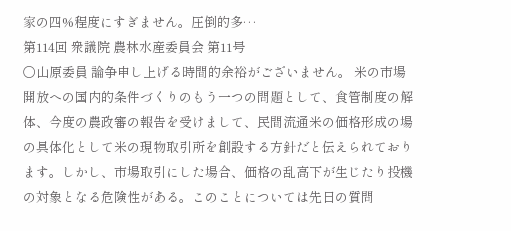家の四%程度にすぎません。圧倒的多…
第114回 衆議院 農林水産委員会 第11号
○山原委員 論争申し上げる時間的余裕がございません。 米の市場開放への国内的条件づくりのもう一つの問題として、食管制度の解体、今度の農政審の報告を受けまして、民間流通米の価格形成の場の具体化として米の現物取引所を創設する方針だと伝えられております。しかし、市場取引にした場合、価格の乱高下が生じたり投機の対象となる危険性がある。このことについては先日の質問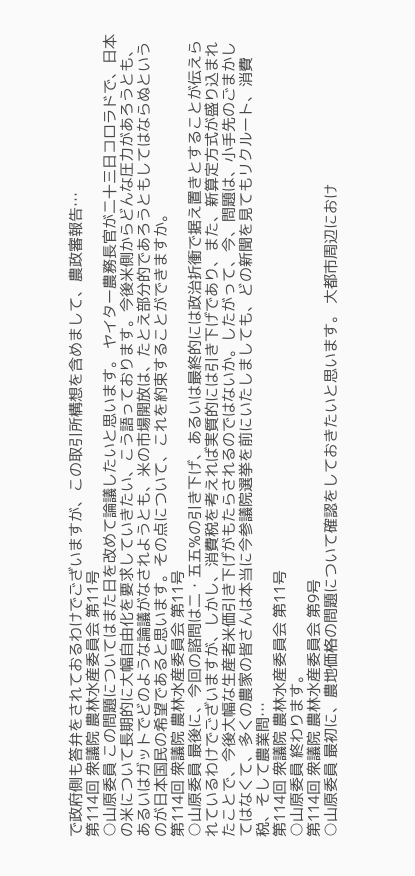で政府側も答弁をされておるわけでございますが、この取引所構想を含めまして、農政審報告…
第114回 衆議院 農林水産委員会 第11号
○山原委員 この問題についてはまた日を改めて論議したいと思います。 ヤイター農務長官が二十三日コロラドで、日本の米について長期的に大幅自由化を要求していきたい、こう語っております。今後米側からどんな圧力があろうとも、あるいはガットでどのような論議がなされようとも、米の市場開放は、たとえ部分的であろうともしてはならぬというのが日本国民の希望であると思います。その点について、これを約束することができますか。
第114回 衆議院 農林水産委員会 第11号
○山原委員 最後に、今回の諮問は二・五五%の引き下げ、あるいは最終的には政治折衝で据え置きとすることが伝えられているわけでございますが、しかし、消費税を考えれば実質的には引き下げであり、また、新算定方式が盛り込まれたことで、今後大幅な生産者米価引き下げがもたらされるのではないか。したがって、今、問題は、小手先のごまかしてはなくて、多くの農家の皆さんは本当に今参議院選挙を前にいたしましても、どの新聞を見てもリクルート、消費税、そして農業問…
第114回 衆議院 農林水産委員会 第11号
○山原委員 終わります。
第114回 衆議院 農林水産委員会 第9号
○山原委員 最初に、農地価格の問題について確認をしておきたいと思います。 大都市周辺におけ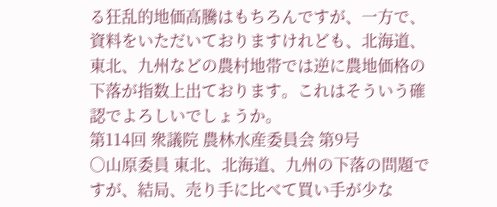る狂乱的地価高騰はもちろんですが、一方で、資料をいただいておりますけれども、北海道、東北、九州などの農村地帯では逆に農地価格の下落が指数上出ております。これはそういう確認でよろしいでしょうか。
第114回 衆議院 農林水産委員会 第9号
○山原委員 東北、北海道、九州の下落の問題ですが、結局、売り手に比べて買い手が少な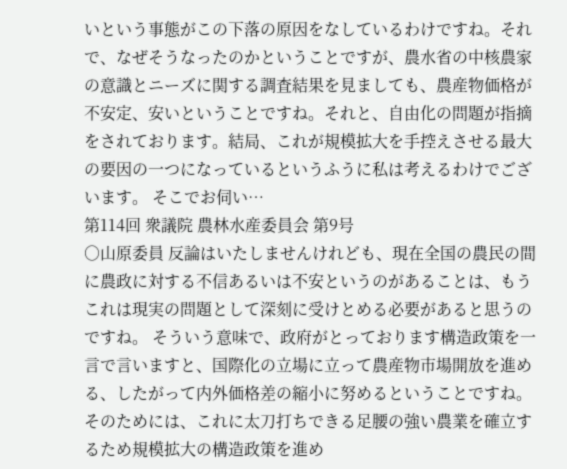いという事態がこの下落の原因をなしているわけですね。それで、なぜそうなったのかということですが、農水省の中核農家の意識とニーズに関する調査結果を見ましても、農産物価格が不安定、安いということですね。それと、自由化の問題が指摘をされております。結局、これが規模拡大を手控えさせる最大の要因の一つになっているというふうに私は考えるわけでございます。 そこでお伺い…
第114回 衆議院 農林水産委員会 第9号
○山原委員 反論はいたしませんけれども、現在全国の農民の間に農政に対する不信あるいは不安というのがあることは、もうこれは現実の問題として深刻に受けとめる必要があると思うのですね。 そういう意味で、政府がとっております構造政策を一言で言いますと、国際化の立場に立って農産物市場開放を進める、したがって内外価格差の縮小に努めるということですね。そのためには、これに太刀打ちできる足腰の強い農業を確立するため規模拡大の構造政策を進め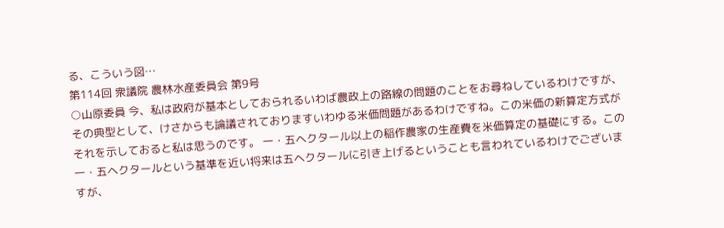る、こういう図…
第114回 衆議院 農林水産委員会 第9号
○山原委員 今、私は政府が基本としておられるいわば農政上の路線の問題のことをお尋ねしているわけですが、その典型として、けさからも論議されておりますいわゆる米価問題があるわけですね。この米価の新算定方式がそれを示しておると私は思うのです。 一・五ヘクタール以上の稲作農家の生産費を米価算定の基礎にする。この一・五ヘクタールという基準を近い将来は五ヘクタールに引き上げるということも言われているわけでございますが、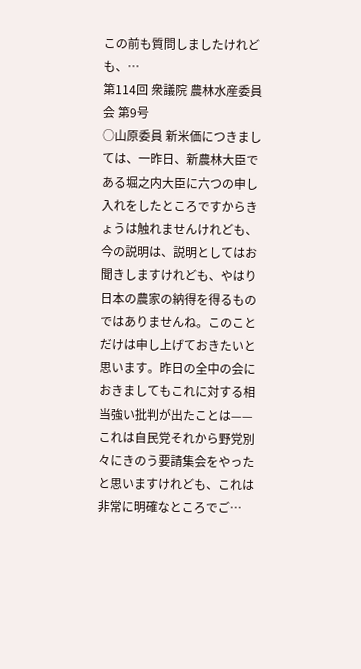この前も質問しましたけれども、…
第114回 衆議院 農林水産委員会 第9号
○山原委員 新米価につきましては、一昨日、新農林大臣である堀之内大臣に六つの申し入れをしたところですからきょうは触れませんけれども、今の説明は、説明としてはお聞きしますけれども、やはり日本の農家の納得を得るものではありませんね。このことだけは申し上げておきたいと思います。昨日の全中の会におきましてもこれに対する相当強い批判が出たことは——これは自民党それから野党別々にきのう要請集会をやったと思いますけれども、これは非常に明確なところでご…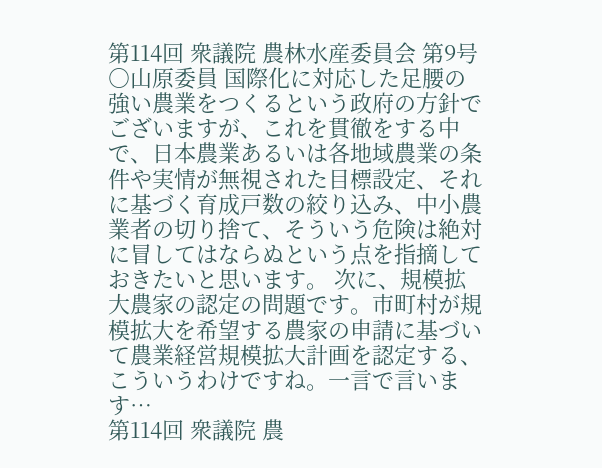第114回 衆議院 農林水産委員会 第9号
○山原委員 国際化に対応した足腰の強い農業をつくるという政府の方針でございますが、これを貫徹をする中で、日本農業あるいは各地域農業の条件や実情が無視された目標設定、それに基づく育成戸数の絞り込み、中小農業者の切り捨て、そういう危険は絶対に冒してはならぬという点を指摘しておきたいと思います。 次に、規模拡大農家の認定の問題です。市町村が規模拡大を希望する農家の申請に基づいて農業経営規模拡大計画を認定する、こういうわけですね。一言で言います…
第114回 衆議院 農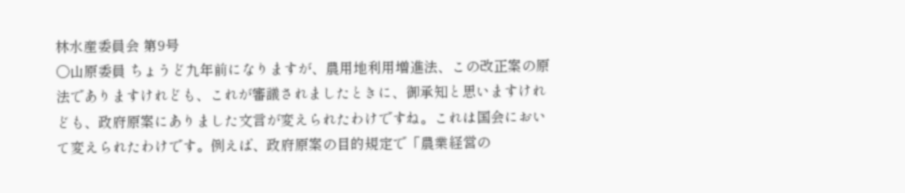林水産委員会 第9号
○山原委員 ちょうど九年前になりますが、農用地利用増進法、この改正案の原法でありますけれども、これが審議されましたときに、御承知と思いますけれども、政府原案にありました文言が変えられたわけですね。これは国会において変えられたわけです。例えば、政府原案の目的規定で「農業経営の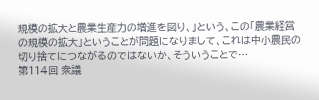規模の拡大と農業生産力の増進を図り、」という、この「農業経営の規模の拡大」ということが問題になりまして、これは中小農民の切り捨てにつながるのではないか、そういうことで…
第114回 衆議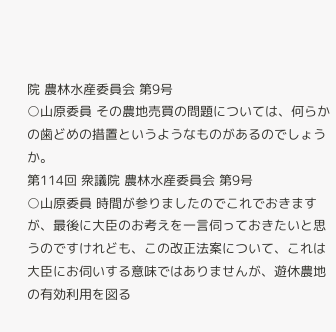院 農林水産委員会 第9号
○山原委員 その農地売買の問題については、何らかの歯どめの措置というようなものがあるのでしょうか。
第114回 衆議院 農林水産委員会 第9号
○山原委員 時間が参りましたのでこれでおきますが、最後に大臣のお考えを一言伺っておきたいと思うのですけれども、この改正法案について、これは大臣にお伺いする意味ではありませんが、遊休農地の有効利用を図る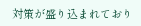対策が盛り込まれており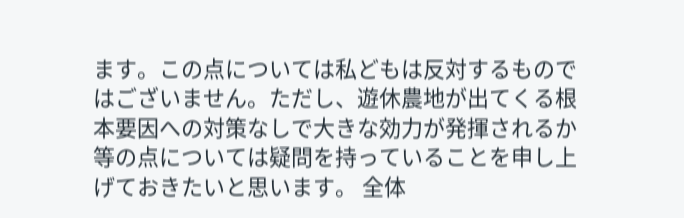ます。この点については私どもは反対するものではございません。ただし、遊休農地が出てくる根本要因への対策なしで大きな効力が発揮されるか等の点については疑問を持っていることを申し上げておきたいと思います。 全体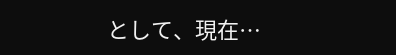として、現在…